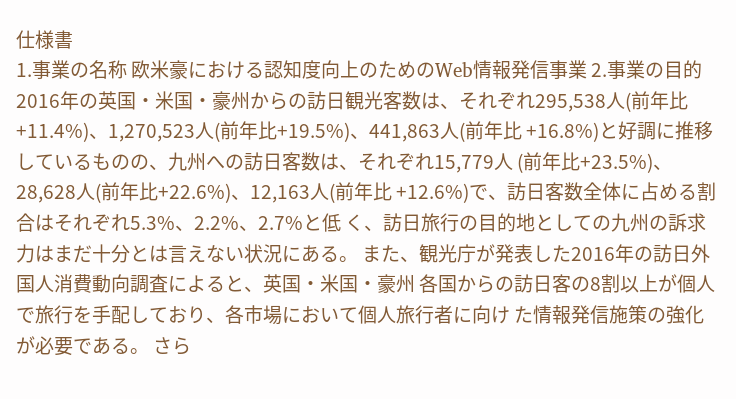仕様書
1.事業の名称 欧米豪における認知度向上のためのWeb情報発信事業 2.事業の目的 2016年の英国・米国・豪州からの訪日観光客数は、それぞれ295,538人(前年比 +11.4%)、1,270,523人(前年比+19.5%)、441,863人(前年比 +16.8%)と好調に推移しているものの、九州への訪日客数は、それぞれ15,779人 (前年比+23.5%)、28,628人(前年比+22.6%)、12,163人(前年比 +12.6%)で、訪日客数全体に占める割合はそれぞれ5.3%、2.2%、2.7%と低 く、訪日旅行の目的地としての九州の訴求力はまだ十分とは言えない状況にある。 また、観光庁が発表した2016年の訪日外国人消費動向調査によると、英国・米国・豪州 各国からの訪日客の8割以上が個人で旅行を手配しており、各市場において個人旅行者に向け た情報発信施策の強化が必要である。 さら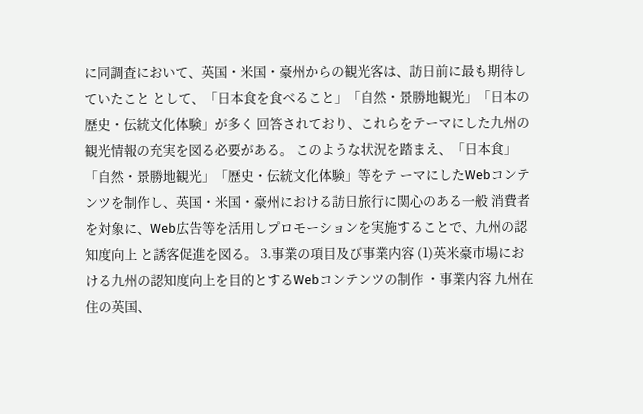に同調査において、英国・米国・豪州からの観光客は、訪日前に最も期待していたこと として、「日本食を食べること」「自然・景勝地観光」「日本の歴史・伝統文化体験」が多く 回答されており、これらをテーマにした九州の観光情報の充実を図る必要がある。 このような状況を踏まえ、「日本食」「自然・景勝地観光」「歴史・伝統文化体験」等をテ ーマにしたWebコンテンツを制作し、英国・米国・豪州における訪日旅行に関心のある一般 消費者を対象に、Web広告等を活用しプロモーションを実施することで、九州の認知度向上 と誘客促進を図る。 3.事業の項目及び事業内容 (1)英米豪市場における九州の認知度向上を目的とするWebコンテンツの制作 ・事業内容 九州在住の英国、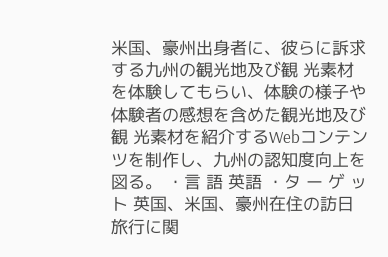米国、豪州出身者に、彼らに訴求する九州の観光地及び観 光素材を体験してもらい、体験の様子や体験者の感想を含めた観光地及び観 光素材を紹介するWebコンテンツを制作し、九州の認知度向上を図る。 ・言 語 英語 ・タ ー ゲ ッ ト 英国、米国、豪州在住の訪日旅行に関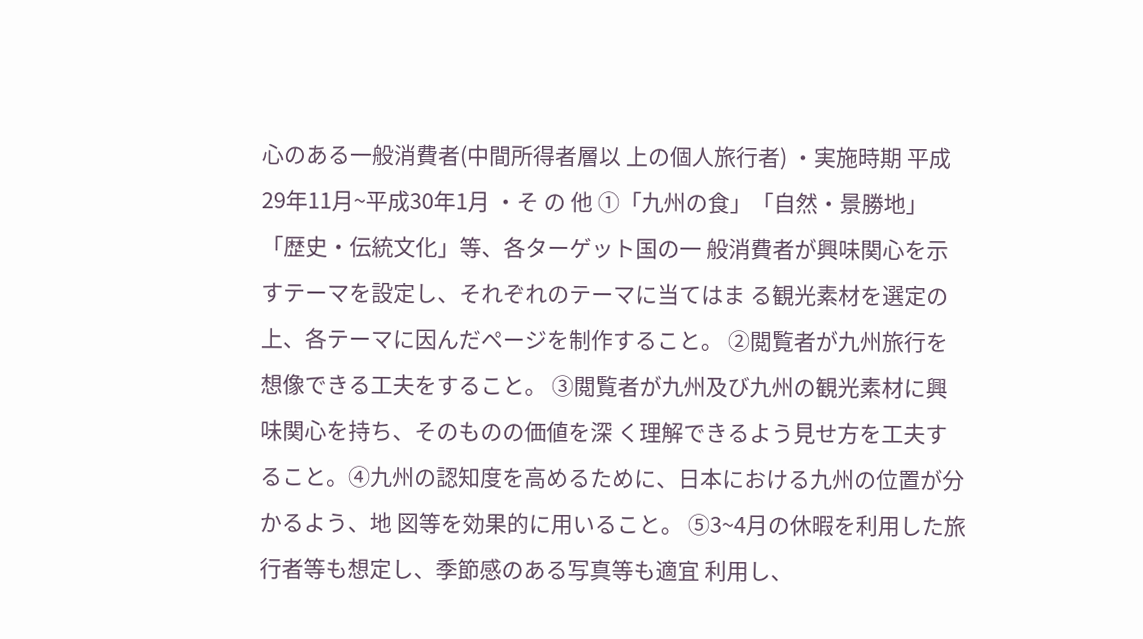心のある一般消費者(中間所得者層以 上の個人旅行者) ・実施時期 平成29年11月~平成30年1月 ・そ の 他 ①「九州の食」「自然・景勝地」「歴史・伝統文化」等、各ターゲット国の一 般消費者が興味関心を示すテーマを設定し、それぞれのテーマに当てはま る観光素材を選定の上、各テーマに因んだページを制作すること。 ②閲覧者が九州旅行を想像できる工夫をすること。 ③閲覧者が九州及び九州の観光素材に興味関心を持ち、そのものの価値を深 く理解できるよう見せ方を工夫すること。④九州の認知度を高めるために、日本における九州の位置が分かるよう、地 図等を効果的に用いること。 ⑤3~4月の休暇を利用した旅行者等も想定し、季節感のある写真等も適宜 利用し、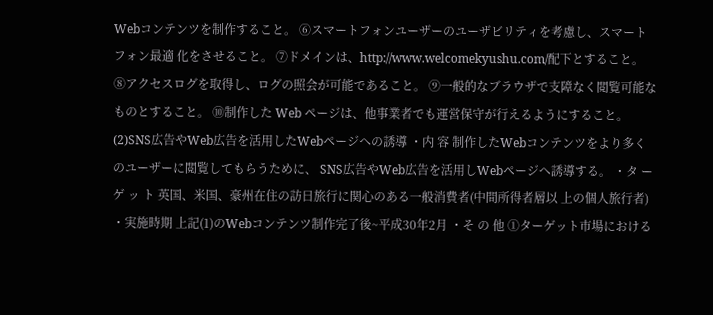Webコンテンツを制作すること。 ⑥スマートフォンユーザーのユーザビリティを考慮し、スマートフォン最適 化をさせること。 ⑦ドメインは、http://www.welcomekyushu.com/配下とすること。 ⑧アクセスログを取得し、ログの照会が可能であること。 ⑨一般的なブラウザで支障なく閲覧可能なものとすること。 ⑩制作した Web ページは、他事業者でも運営保守が行えるようにすること。 (2)SNS広告やWeb広告を活用したWebページへの誘導 ・内 容 制作したWebコンテンツをより多くのユーザーに閲覧してもらうために、 SNS広告やWeb広告を活用しWebページへ誘導する。 ・タ ー ゲ ッ ト 英国、米国、豪州在住の訪日旅行に関心のある一般消費者(中間所得者層以 上の個人旅行者) ・実施時期 上記(1)のWebコンテンツ制作完了後~平成30年2月 ・そ の 他 ①ターゲット市場における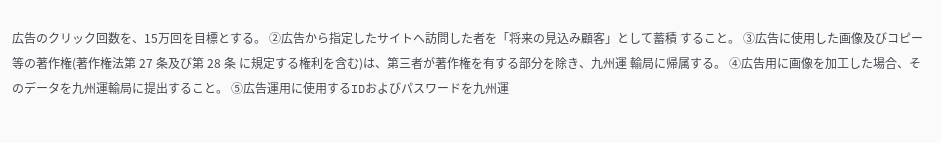広告のクリック回数を、15万回を目標とする。 ②広告から指定したサイトへ訪問した者を「将来の見込み顧客」として蓄積 すること。 ③広告に使用した画像及びコピー等の著作権(著作権法第 27 条及び第 28 条 に規定する権利を含む)は、第三者が著作権を有する部分を除き、九州運 輸局に帰属する。 ④広告用に画像を加工した場合、そのデータを九州運輸局に提出すること。 ⑤広告運用に使用するIDおよびパスワードを九州運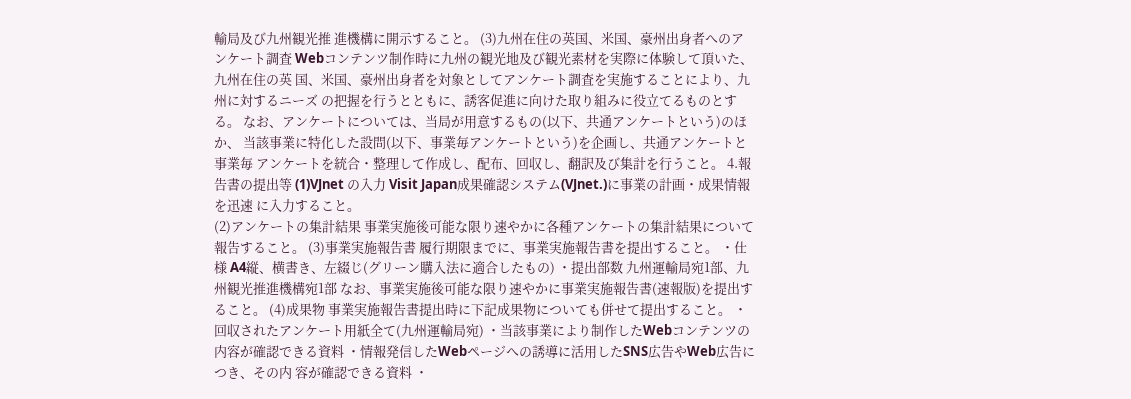輸局及び九州観光推 進機構に開示すること。 (3)九州在住の英国、米国、豪州出身者へのアンケート調査 Webコンテンツ制作時に九州の観光地及び観光素材を実際に体験して頂いた、九州在住の英 国、米国、豪州出身者を対象としてアンケート調査を実施することにより、九州に対するニーズ の把握を行うとともに、誘客促進に向けた取り組みに役立てるものとする。 なお、アンケートについては、当局が用意するもの(以下、共通アンケートという)のほか、 当該事業に特化した設問(以下、事業毎アンケートという)を企画し、共通アンケートと事業毎 アンケートを統合・整理して作成し、配布、回収し、翻訳及び集計を行うこと。 4.報告書の提出等 (1)VJnet の入力 Visit Japan成果確認システム(VJnet.)に事業の計画・成果情報を迅速 に入力すること。
(2)アンケートの集計結果 事業実施後可能な限り速やかに各種アンケートの集計結果について報告すること。 (3)事業実施報告書 履行期限までに、事業実施報告書を提出すること。 ・仕 様 A4縦、横書き、左綴じ(グリーン購入法に適合したもの) ・提出部数 九州運輸局宛1部、九州観光推進機構宛1部 なお、事業実施後可能な限り速やかに事業実施報告書(速報版)を提出すること。 (4)成果物 事業実施報告書提出時に下記成果物についても併せて提出すること。 ・回収されたアンケート用紙全て(九州運輸局宛) ・当該事業により制作したWebコンテンツの内容が確認できる資料 ・情報発信したWebページへの誘導に活用したSNS広告やWeb広告につき、その内 容が確認できる資料 ・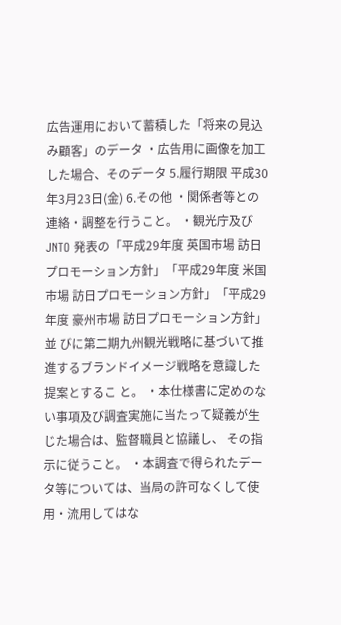広告運用において蓄積した「将来の見込み顧客」のデータ ・広告用に画像を加工した場合、そのデータ 5.履行期限 平成30年3月23日(金) 6.その他 ・関係者等との連絡・調整を行うこと。 ・観光庁及び JNTO 発表の「平成29年度 英国市場 訪日プロモーション方針」「平成29年度 米国市場 訪日プロモーション方針」「平成29年度 豪州市場 訪日プロモーション方針」並 びに第二期九州観光戦略に基づいて推進するブランドイメージ戦略を意識した提案とするこ と。 ・本仕様書に定めのない事項及び調査実施に当たって疑義が生じた場合は、監督職員と協議し、 その指示に従うこと。 ・本調査で得られたデータ等については、当局の許可なくして使用・流用してはな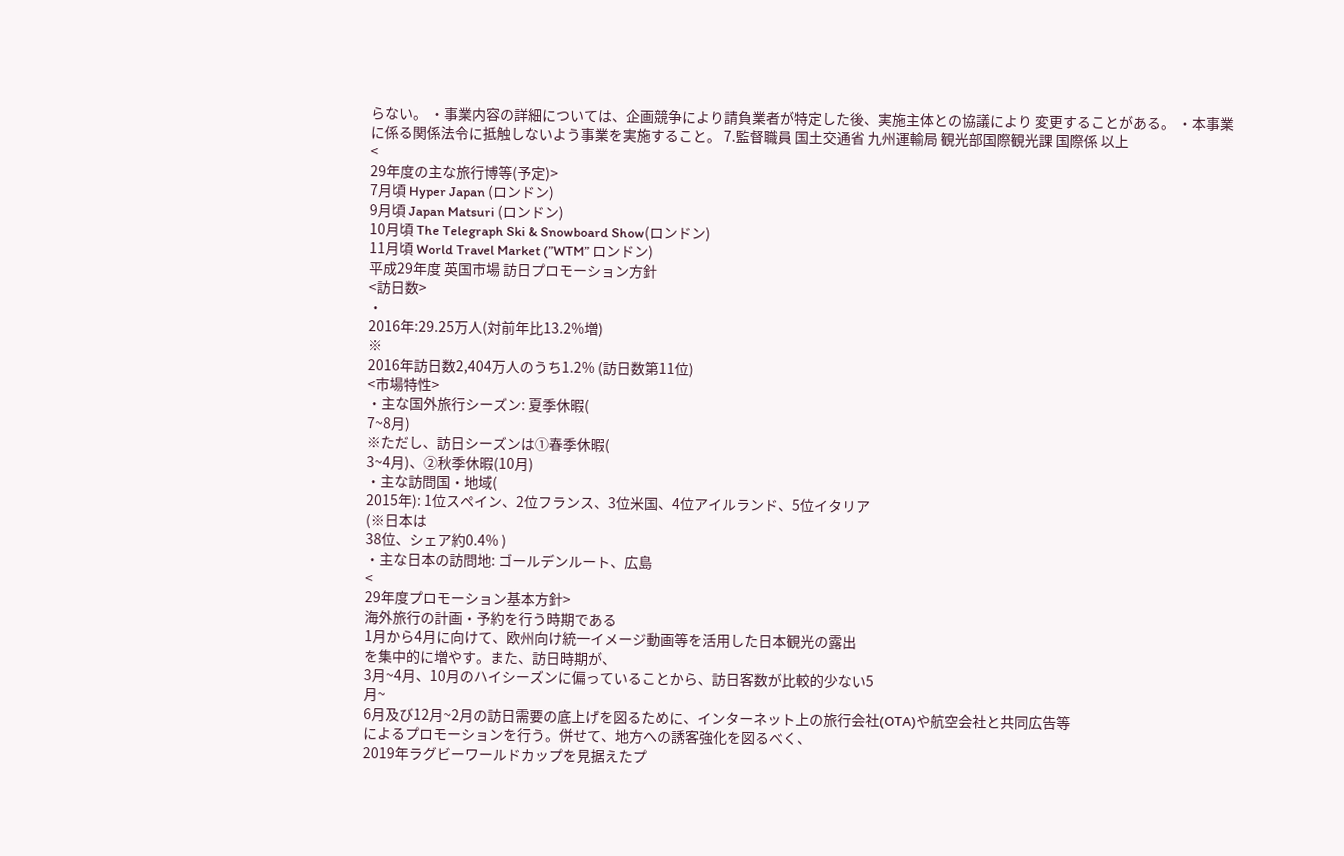らない。 ・事業内容の詳細については、企画競争により請負業者が特定した後、実施主体との協議により 変更することがある。 ・本事業に係る関係法令に抵触しないよう事業を実施すること。 7.監督職員 国土交通省 九州運輸局 観光部国際観光課 国際係 以上
<
29年度の主な旅行博等(予定)>
7月頃 Hyper Japan (ロンドン)
9月頃 Japan Matsuri (ロンドン)
10月頃 The Telegraph Ski & Snowboard Show(ロンドン)
11月頃 World Travel Market (”WTM” ロンドン)
平成29年度 英国市場 訪日プロモーション方針
<訪日数>
・
2016年:29.25万人(対前年比13.2%増)
※
2016年訪日数2,404万人のうち1.2% (訪日数第11位)
<市場特性>
・主な国外旅行シーズン: 夏季休暇(
7~8月)
※ただし、訪日シーズンは①春季休暇(
3~4月)、②秋季休暇(10月)
・主な訪問国・地域(
2015年): 1位スペイン、2位フランス、3位米国、4位アイルランド、5位イタリア
(※日本は
38位、シェア約0.4% )
・主な日本の訪問地: ゴールデンルート、広島
<
29年度プロモーション基本方針>
海外旅行の計画・予約を行う時期である
1月から4月に向けて、欧州向け統一イメージ動画等を活用した日本観光の露出
を集中的に増やす。また、訪日時期が、
3月~4月、10月のハイシーズンに偏っていることから、訪日客数が比較的少ない5
月~
6月及び12月~2月の訪日需要の底上げを図るために、インターネット上の旅行会社(OTA)や航空会社と共同広告等
によるプロモーションを行う。併せて、地方への誘客強化を図るべく、
2019年ラグビーワールドカップを見据えたプ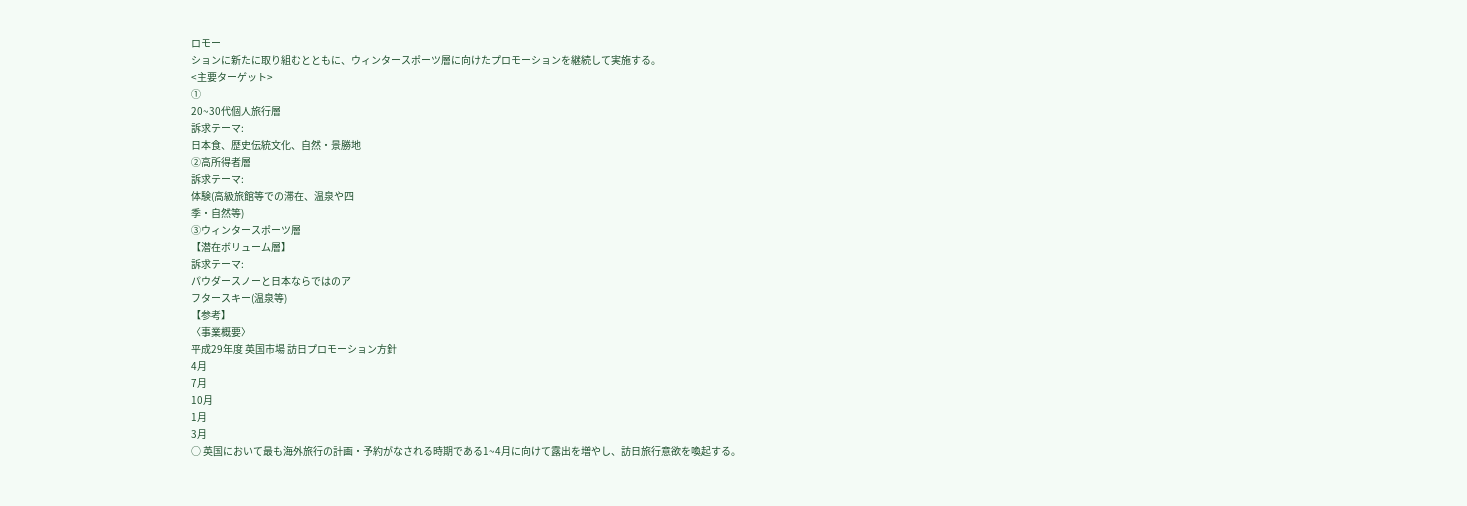ロモー
ションに新たに取り組むとともに、ウィンタースポーツ層に向けたプロモーションを継続して実施する。
<主要ターゲット>
①
20~30代個人旅行層
訴求テーマ:
日本食、歴史伝統文化、自然・景勝地
②高所得者層
訴求テーマ:
体験(高級旅館等での滞在、温泉や四
季・自然等)
③ウィンタースポーツ層
【潜在ボリューム層】
訴求テーマ:
パウダースノーと日本ならではのア
フタースキー(温泉等)
【参考】
〈事業概要〉
平成29年度 英国市場 訪日プロモーション方針
4月
7月
10月
1月
3月
○ 英国において最も海外旅行の計画・予約がなされる時期である1~4月に向けて露出を増やし、訪日旅行意欲を喚起する。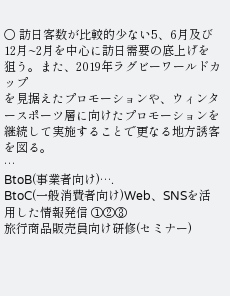○ 訪日客数が比較的少ない5、6月及び12月~2月を中心に訪日需要の底上げを狙う。また、2019年ラグビーワールドカップ
を見据えたプロモーションや、ウィンタースポーツ層に向けたプロモーションを継続して実施することで更なる地方誘客を図る。
…
BtoB(事業者向け)….
BtoC(一般消費者向け)Web、SNSを活用した情報発信 ①②③
旅行商品販売員向け研修(セミナー)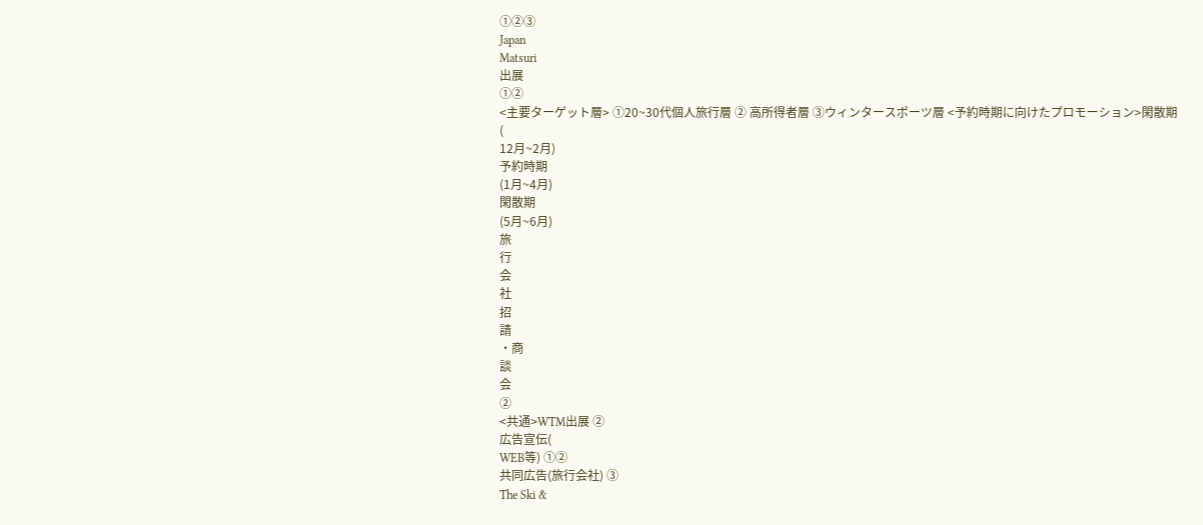①②③
Japan
Matsuri
出展
①②
<主要ターゲット層> ①20~30代個人旅行層 ② 高所得者層 ③ウィンタースポーツ層 <予約時期に向けたプロモーション>閑散期
(
12月~2月)
予約時期
(1月~4月)
閑散期
(5月~6月)
旅
行
会
社
招
請
・商
談
会
②
<共通>WTM出展 ②
広告宣伝(
WEB等) ①②
共同広告(旅行会社) ③
The Ski &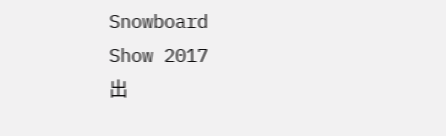Snowboard
Show 2017
出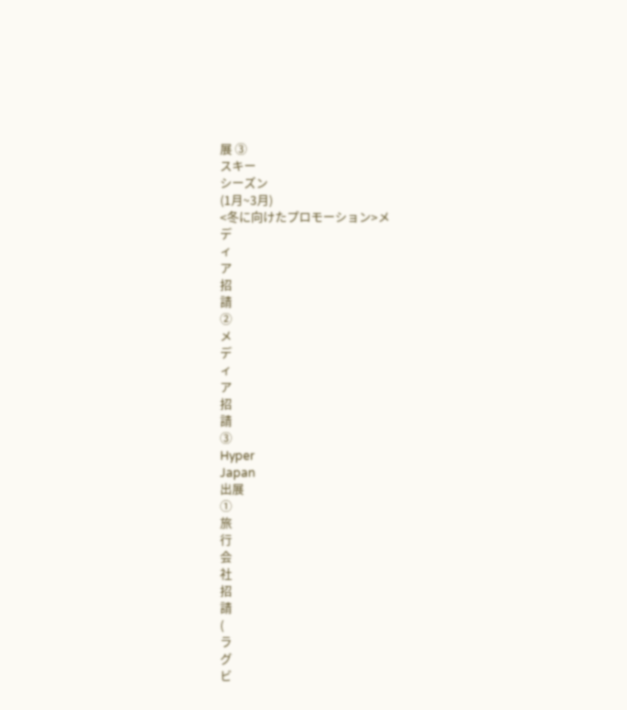展 ③
スキー
シーズン
(1月~3月)
<冬に向けたプロモーション>メ
デ
ィ
ア
招
請
②
メ
デ
ィ
ア
招
請
③
Hyper
Japan
出展
①
旅
行
会
社
招
請
(
ラ
グ
ビ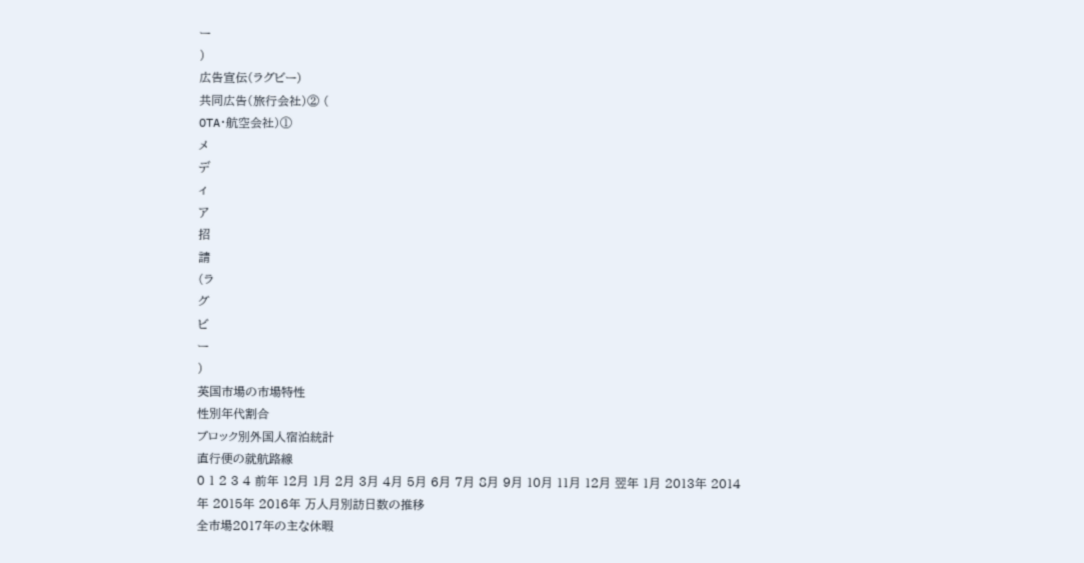ー
)
広告宣伝(ラグビー)
共同広告(旅行会社)② (
OTA・航空会社)①
メ
デ
ィ
ア
招
請
(ラ
グ
ビ
ー
)
英国市場の市場特性
性別年代割合
ブロック別外国人宿泊統計
直行便の就航路線
0 1 2 3 4 前年 12月 1月 2月 3月 4月 5月 6月 7月 8月 9月 10月 11月 12月 翌年 1月 2013年 2014年 2015年 2016年 万人月別訪日数の推移
全市場2017年の主な休暇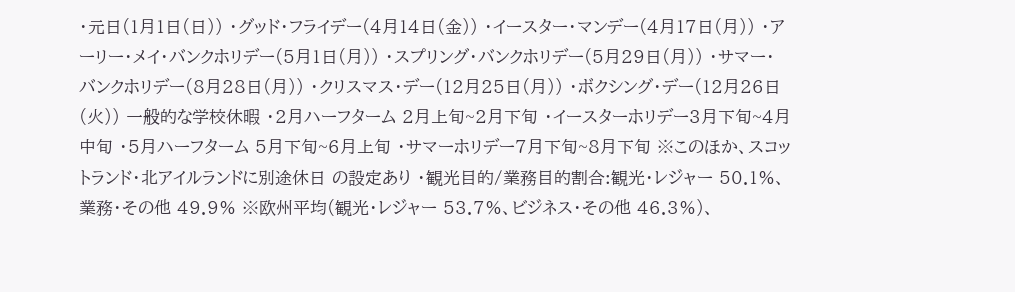・元日(1月1日(日)) ・グッド・フライデー(4月14日(金)) ・イースター・マンデー(4月17日(月)) ・アーリー・メイ・バンクホリデー(5月1日(月)) ・スプリング・バンクホリデー(5月29日(月)) ・サマー・バンクホリデー(8月28日(月)) ・クリスマス・デー(12月25日(月)) ・ボクシング・デー(12月26日(火)) 一般的な学校休暇 ・2月ハーフターム 2月上旬~2月下旬 ・イースターホリデー3月下旬~4月中旬 ・5月ハーフターム 5月下旬~6月上旬 ・サマーホリデー7月下旬~8月下旬 ※このほか、スコットランド・北アイルランドに別途休日 の設定あり ・観光目的/業務目的割合:観光・レジャー 50.1%、業務・その他 49.9% ※欧州平均(観光・レジャー 53.7%、ビジネス・その他 46.3%)、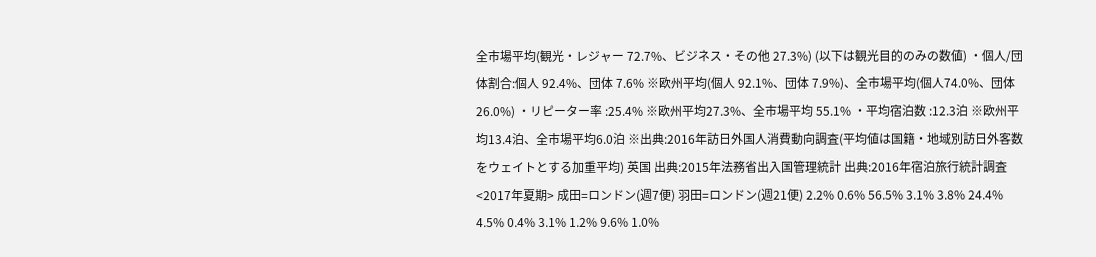全市場平均(観光・レジャー 72.7%、ビジネス・その他 27.3%) (以下は観光目的のみの数値) ・個人/団体割合:個人 92.4%、団体 7.6% ※欧州平均(個人 92.1%、団体 7.9%)、全市場平均(個人74.0%、団体26.0%) ・リピーター率 :25.4% ※欧州平均27.3%、全市場平均 55.1% ・平均宿泊数 :12.3泊 ※欧州平均13.4泊、全市場平均6.0泊 ※出典:2016年訪日外国人消費動向調査(平均値は国籍・地域別訪日外客数をウェイトとする加重平均) 英国 出典:2015年法務省出入国管理統計 出典:2016年宿泊旅行統計調査 <2017年夏期> 成田=ロンドン(週7便) 羽田=ロンドン(週21便) 2.2% 0.6% 56.5% 3.1% 3.8% 24.4% 4.5% 0.4% 3.1% 1.2% 9.6% 1.0%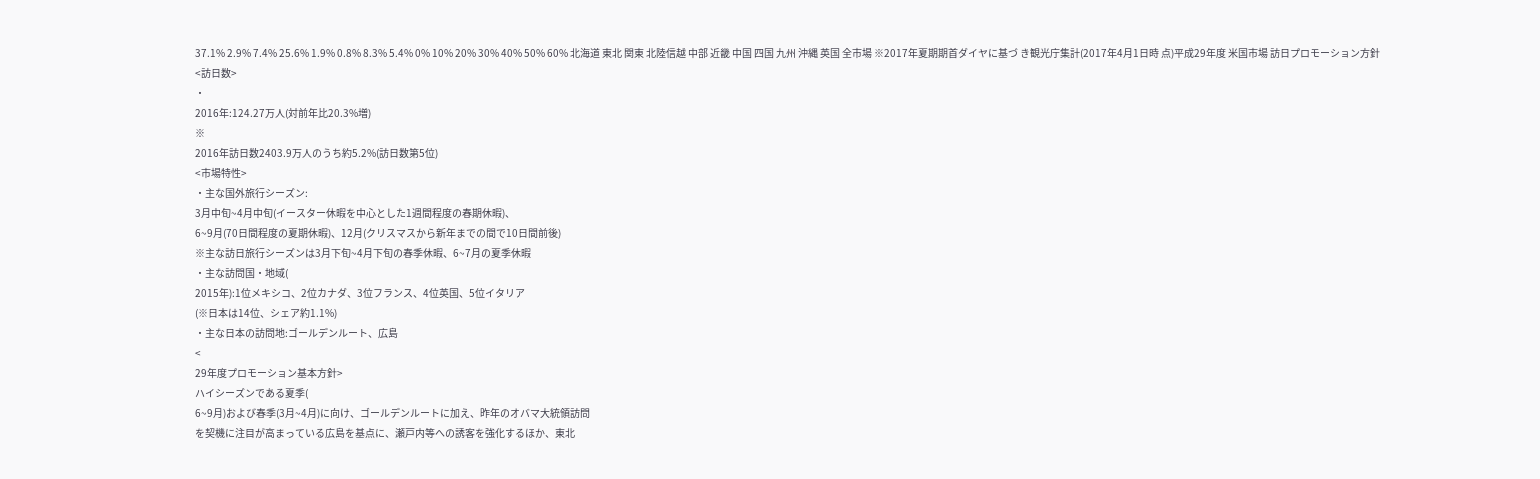37.1% 2.9% 7.4% 25.6% 1.9% 0.8% 8.3% 5.4% 0% 10% 20% 30% 40% 50% 60% 北海道 東北 関東 北陸信越 中部 近畿 中国 四国 九州 沖縄 英国 全市場 ※2017年夏期期首ダイヤに基づ き観光庁集計(2017年4月1日時 点)平成29年度 米国市場 訪日プロモーション方針
<訪日数>
・
2016年:124.27万人(対前年比20.3%増)
※
2016年訪日数2403.9万人のうち約5.2%(訪日数第5位)
<市場特性>
・主な国外旅行シーズン:
3月中旬~4月中旬(イースター休暇を中心とした1週間程度の春期休暇)、
6~9月(70日間程度の夏期休暇)、12月(クリスマスから新年までの間で10日間前後)
※主な訪日旅行シーズンは3月下旬~4月下旬の春季休暇、6~7月の夏季休暇
・主な訪問国・地域(
2015年):1位メキシコ、2位カナダ、3位フランス、4位英国、5位イタリア
(※日本は14位、シェア約1.1%)
・主な日本の訪問地:ゴールデンルート、広島
<
29年度プロモーション基本方針>
ハイシーズンである夏季(
6~9月)および春季(3月~4月)に向け、ゴールデンルートに加え、昨年のオバマ大統領訪問
を契機に注目が高まっている広島を基点に、瀬戸内等への誘客を強化するほか、東北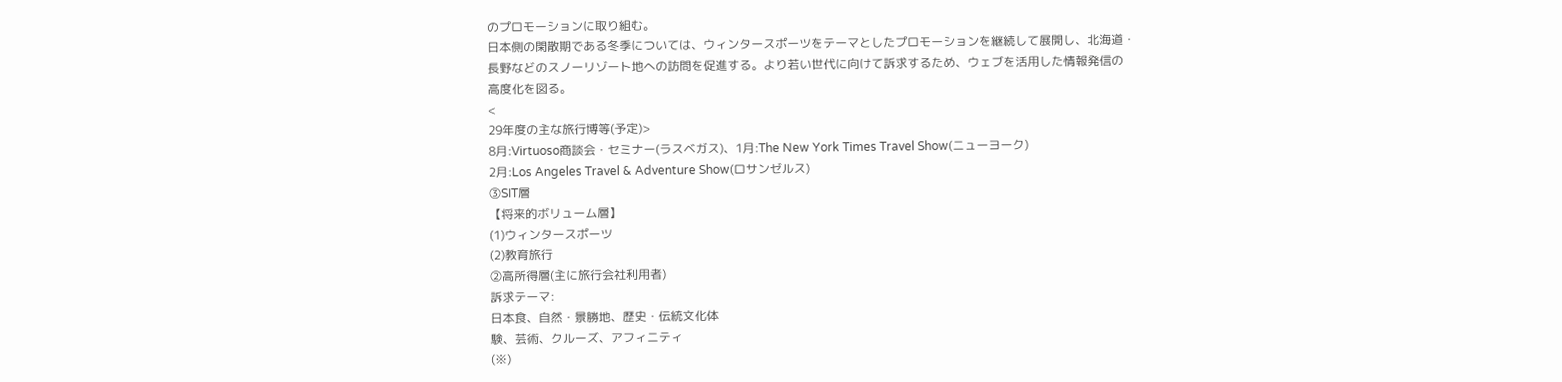のプロモーションに取り組む。
日本側の閑散期である冬季については、ウィンタースポーツをテーマとしたプロモーションを継続して展開し、北海道・
長野などのスノーリゾート地への訪問を促進する。より若い世代に向けて訴求するため、ウェブを活用した情報発信の
高度化を図る。
<
29年度の主な旅行博等(予定)>
8月:Virtuoso商談会・セミナー(ラスベガス)、1月:The New York Times Travel Show(ニューヨーク)
2月:Los Angeles Travel & Adventure Show(ロサンゼルス)
③SIT層
【将来的ボリューム層】
(1)ウィンタースポーツ
(2)教育旅行
②高所得層(主に旅行会社利用者)
訴求テーマ:
日本食、自然・景勝地、歴史・伝統文化体
験、芸術、クルーズ、アフィニティ
(※)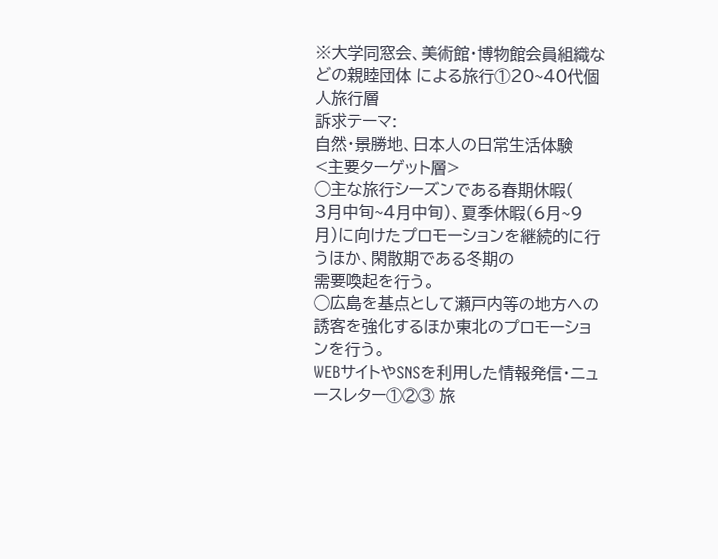※大学同窓会、美術館・博物館会員組織などの親睦団体 による旅行①20~40代個人旅行層
訴求テーマ:
自然・景勝地、日本人の日常生活体験
<主要ターゲット層>
◯主な旅行シーズンである春期休暇(
3月中旬~4月中旬)、夏季休暇(6月~9月)に向けたプロモーションを継続的に行うほか、閑散期である冬期の
需要喚起を行う。
◯広島を基点として瀬戸内等の地方への誘客を強化するほか東北のプロモーションを行う。
WEBサイトやSNSを利用した情報発信・ニュースレター①②③ 旅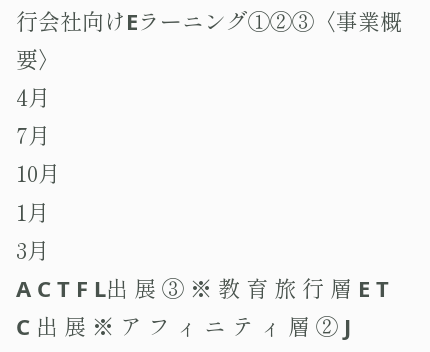行会社向けEラーニング①②③〈事業概要〉
4月
7月
10月
1月
3月
A C T F L出 展 ③ ※ 教 育 旅 行 層 E T C 出 展 ※ ア フ ィ ニ テ ィ 層 ② J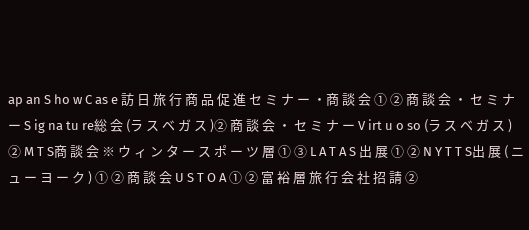ap an S ho w C as e 訪 日 旅 行 商 品 促 進 セ ミ ナ ー ・商 談 会 ① ② 商 談 会 ・ セ ミ ナ ー S ig na tu re総 会 (ラ ス ベ ガ ス )② 商 談 会 ・ セ ミ ナ ー V irt u o so (ラ ス ベ ガ ス ) ② M T S商 談 会 ※ ウ ィ ン タ ー ス ポ ー ツ 層 ① ③ L A T A S 出 展 ① ② N Y T T S出 展 ( ニ ュ ー ヨ ー ク ) ① ② 商 談 会 U S T O A ① ② 富 裕 層 旅 行 会 社 招 請 ②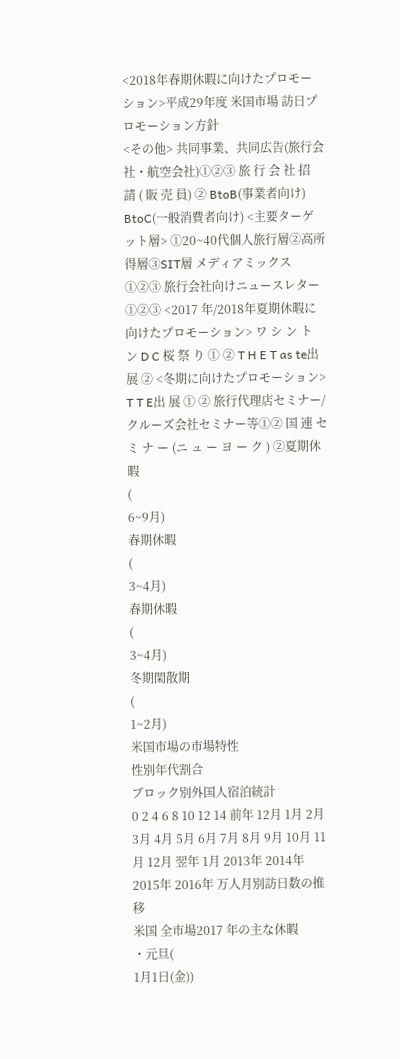<2018年春期休暇に向けたプロモーション>平成29年度 米国市場 訪日プロモーション方針
<その他> 共同事業、共同広告(旅行会社・航空会社)①②③ 旅 行 会 社 招 請 ( 販 売 員) ② BtoB(事業者向け) BtoC(一般消費者向け) <主要ターゲット層> ①20~40代個人旅行層②高所得層③SIT層 メディアミックス①②③ 旅行会社向けニュースレター①②③ <2017 年/2018年夏期休暇に向けたプロモーション> ワ シ ン ト ン D C 桜 祭 り ① ② T H E T as te出 展 ② <冬期に向けたプロモーション> T T E出 展 ① ② 旅行代理店セミナー/クルーズ会社セミナー等①② 国 連 セ ミ ナ ー (ニ ュ ー ヨ ー ク ) ②夏期休暇
(
6~9月)
春期休暇
(
3~4月)
春期休暇
(
3~4月)
冬期閑散期
(
1~2月)
米国市場の市場特性
性別年代割合
ブロック別外国人宿泊統計
0 2 4 6 8 10 12 14 前年 12月 1月 2月 3月 4月 5月 6月 7月 8月 9月 10月 11月 12月 翌年 1月 2013年 2014年 2015年 2016年 万人月別訪日数の推移
米国 全市場2017 年の主な休暇
・元旦(
1月1日(金))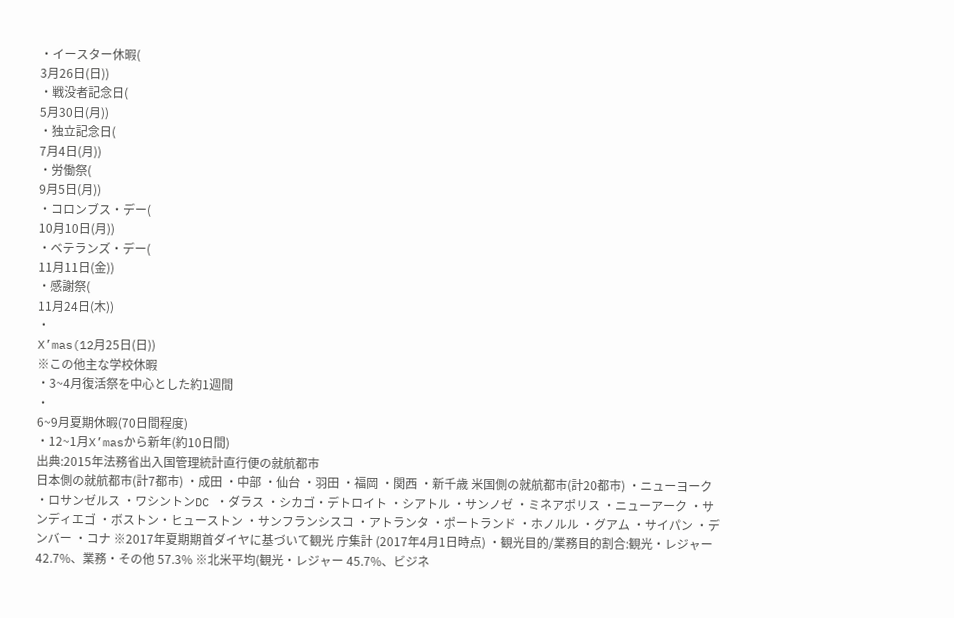・イースター休暇(
3月26日(日))
・戦没者記念日(
5月30日(月))
・独立記念日(
7月4日(月))
・労働祭(
9月5日(月))
・コロンブス・デー(
10月10日(月))
・ベテランズ・デー(
11月11日(金))
・感謝祭(
11月24日(木))
・
X’mas(12月25日(日))
※この他主な学校休暇
・3~4月復活祭を中心とした約1週間
・
6~9月夏期休暇(70日間程度)
・12~1月X’masから新年(約10日間)
出典:2015年法務省出入国管理統計直行便の就航都市
日本側の就航都市(計7都市) ・成田 ・中部 ・仙台 ・羽田 ・福岡 ・関西 ・新千歳 米国側の就航都市(計20都市) ・ニューヨーク ・ロサンゼルス ・ワシントンDC ・ダラス ・シカゴ・デトロイト ・シアトル ・サンノゼ ・ミネアポリス ・ニューアーク ・サンディエゴ ・ボストン・ヒューストン ・サンフランシスコ ・アトランタ ・ポートランド ・ホノルル ・グアム ・サイパン ・デンバー ・コナ ※2017年夏期期首ダイヤに基づいて観光 庁集計 (2017年4月1日時点) ・観光目的/業務目的割合:観光・レジャー 42.7%、業務・その他 57.3% ※北米平均(観光・レジャー 45.7%、ビジネ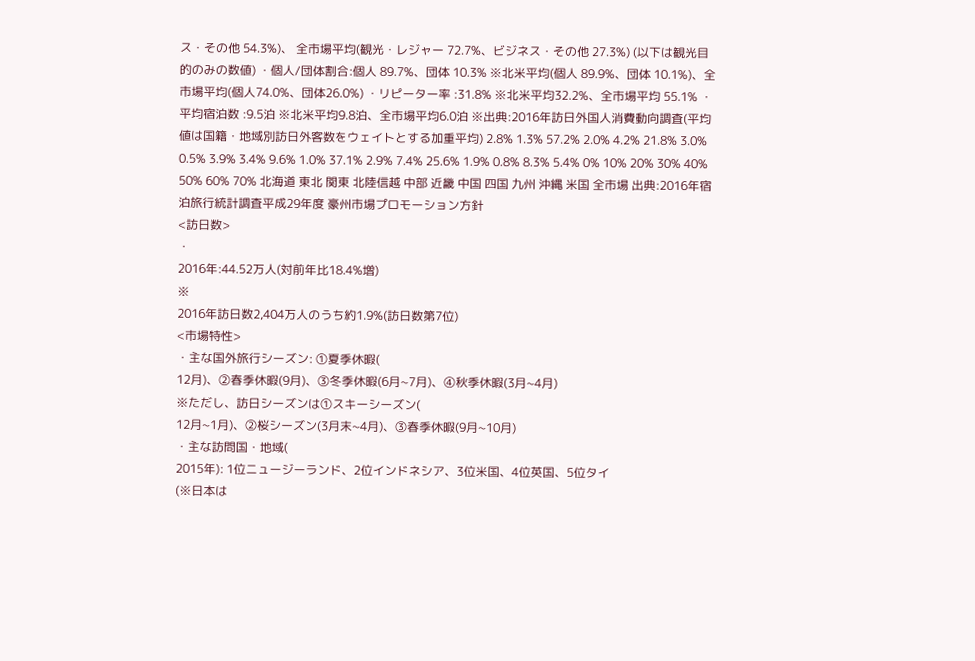ス・その他 54.3%)、 全市場平均(観光・レジャー 72.7%、ビジネス・その他 27.3%) (以下は観光目的のみの数値) ・個人/団体割合:個人 89.7%、団体 10.3% ※北米平均(個人 89.9%、団体 10.1%)、全市場平均(個人74.0%、団体26.0%) ・リピーター率 :31.8% ※北米平均32.2%、全市場平均 55.1% ・平均宿泊数 :9.5泊 ※北米平均9.8泊、全市場平均6.0泊 ※出典:2016年訪日外国人消費動向調査(平均値は国籍・地域別訪日外客数をウェイトとする加重平均) 2.8% 1.3% 57.2% 2.0% 4.2% 21.8% 3.0% 0.5% 3.9% 3.4% 9.6% 1.0% 37.1% 2.9% 7.4% 25.6% 1.9% 0.8% 8.3% 5.4% 0% 10% 20% 30% 40% 50% 60% 70% 北海道 東北 関東 北陸信越 中部 近畿 中国 四国 九州 沖縄 米国 全市場 出典:2016年宿泊旅行統計調査平成29年度 豪州市場プロモーション方針
<訪日数>
・
2016年:44.52万人(対前年比18.4%増)
※
2016年訪日数2,404万人のうち約1.9%(訪日数第7位)
<市場特性>
・主な国外旅行シーズン: ①夏季休暇(
12月)、②春季休暇(9月)、③冬季休暇(6月~7月)、④秋季休暇(3月~4月)
※ただし、訪日シーズンは①スキーシーズン(
12月~1月)、②桜シーズン(3月末~4月)、③春季休暇(9月~10月)
・主な訪問国・地域(
2015年): 1位ニュージーランド、2位インドネシア、3位米国、4位英国、5位タイ
(※日本は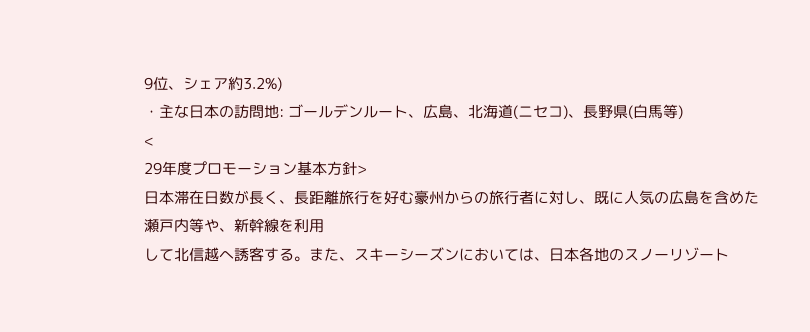9位、シェア約3.2%)
・主な日本の訪問地: ゴールデンルート、広島、北海道(ニセコ)、長野県(白馬等)
<
29年度プロモーション基本方針>
日本滞在日数が長く、長距離旅行を好む豪州からの旅行者に対し、既に人気の広島を含めた瀬戸内等や、新幹線を利用
して北信越へ誘客する。また、スキーシーズンにおいては、日本各地のスノーリゾート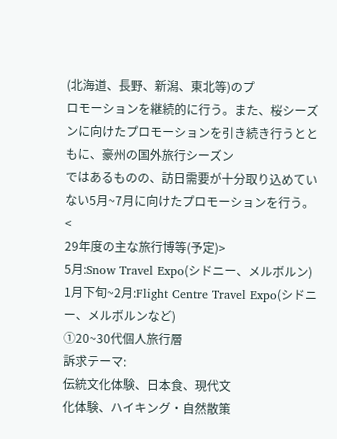(北海道、長野、新潟、東北等)のプ
ロモーションを継続的に行う。また、桜シーズンに向けたプロモーションを引き続き行うとともに、豪州の国外旅行シーズン
ではあるものの、訪日需要が十分取り込めていない5月~7月に向けたプロモーションを行う。
<
29年度の主な旅行博等(予定)>
5月:Snow Travel Expo(シドニー、メルボルン) 1月下旬~2月:Flight Centre Travel Expo(シドニー、メルボルンなど)
①20~30代個人旅行層
訴求テーマ:
伝統文化体験、日本食、現代文
化体験、ハイキング・自然散策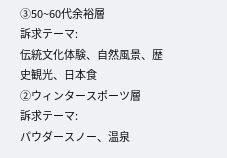③50~60代余裕層
訴求テーマ:
伝統文化体験、自然風景、歴
史観光、日本食
②ウィンタースポーツ層
訴求テーマ:
パウダースノー、温泉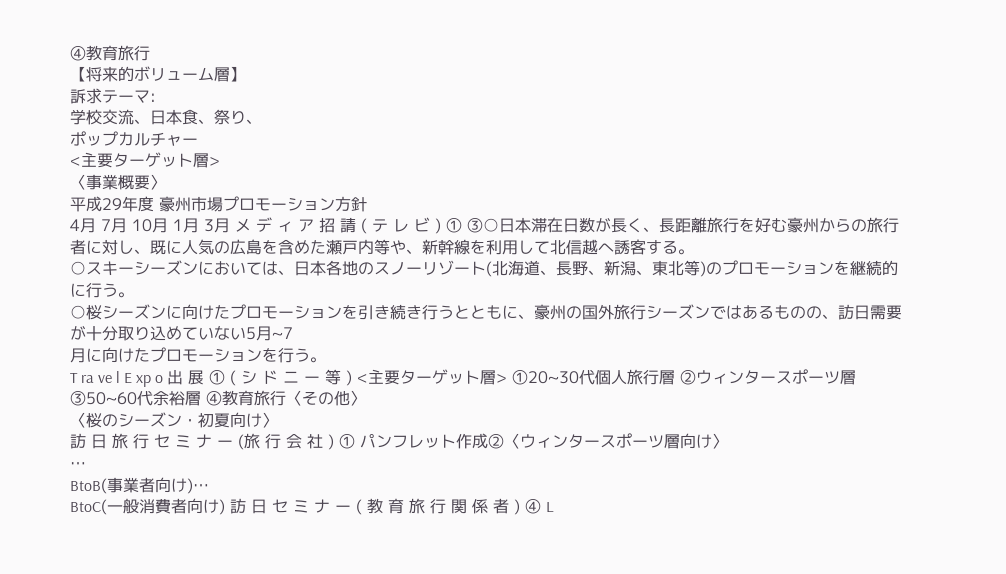④教育旅行
【将来的ボリューム層】
訴求テーマ:
学校交流、日本食、祭り、
ポップカルチャー
<主要ターゲット層>
〈事業概要〉
平成29年度 豪州市場プロモーション方針
4月 7月 10月 1月 3月 メ デ ィ ア 招 請 ( テ レ ビ ) ① ③○日本滞在日数が長く、長距離旅行を好む豪州からの旅行者に対し、既に人気の広島を含めた瀬戸内等や、新幹線を利用して北信越へ誘客する。
○スキーシーズンにおいては、日本各地のスノーリゾート(北海道、長野、新潟、東北等)のプロモーションを継続的に行う。
○桜シーズンに向けたプロモーションを引き続き行うとともに、豪州の国外旅行シーズンではあるものの、訪日需要が十分取り込めていない5月~7
月に向けたプロモーションを行う。
T ra ve l E xp o 出 展 ① ( シ ド ニ ー 等 ) <主要ターゲット層> ①20~30代個人旅行層 ②ウィンタースポーツ層 ③50~60代余裕層 ④教育旅行〈その他〉
〈桜のシーズン・初夏向け〉
訪 日 旅 行 セ ミ ナ ー (旅 行 会 社 ) ① パンフレット作成②〈ウィンタースポーツ層向け〉
…
BtoB(事業者向け)…
BtoC(一般消費者向け) 訪 日 セ ミ ナ ー ( 教 育 旅 行 関 係 者 ) ④ L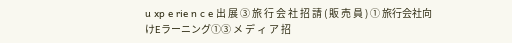u xp e rie n c e 出 展 ③ 旅 行 会 社 招 請 ( 販 売 員 ) ① 旅行会社向けEラーニング①③ メ デ ィ ア 招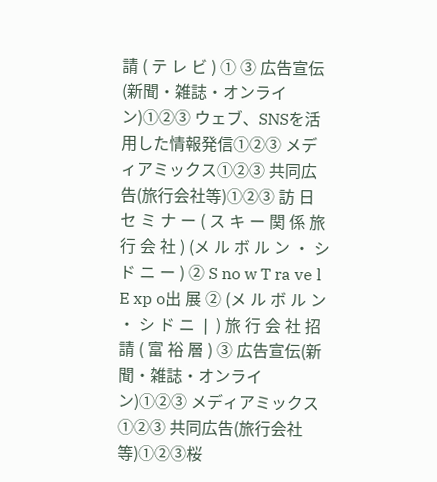請 ( テ レ ビ ) ① ③ 広告宣伝(新聞・雑誌・オンライン)①②③ ウェブ、SNSを活用した情報発信①②③ メディアミックス①②③ 共同広告(旅行会社等)①②③ 訪 日 セ ミ ナ ー ( ス キ ー 関 係 旅 行 会 社 ) (メ ル ボ ル ン ・ シ ド ニ ー ) ② S no w T ra ve l E xp o出 展 ② (メ ル ボ ル ン ・ シ ド ニ ❘ ) 旅 行 会 社 招 請 ( 富 裕 層 ) ③ 広告宣伝(新聞・雑誌・オンライン)①②③ メディアミックス①②③ 共同広告(旅行会社等)①②③桜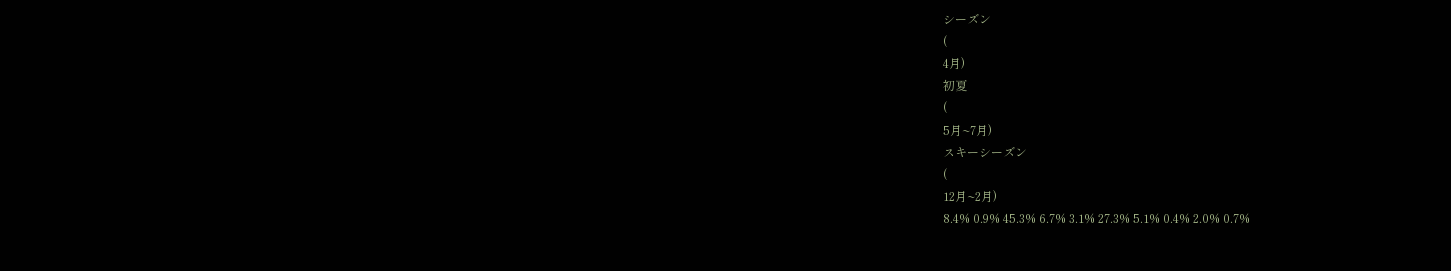シーズン
(
4月)
初夏
(
5月~7月)
スキーシーズン
(
12月~2月)
8.4% 0.9% 45.3% 6.7% 3.1% 27.3% 5.1% 0.4% 2.0% 0.7%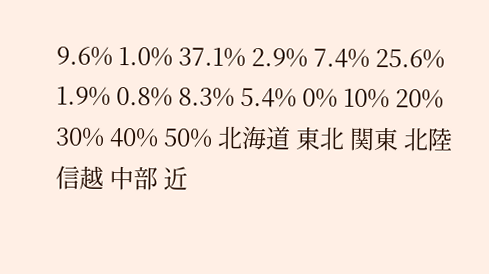9.6% 1.0% 37.1% 2.9% 7.4% 25.6% 1.9% 0.8% 8.3% 5.4% 0% 10% 20% 30% 40% 50% 北海道 東北 関東 北陸信越 中部 近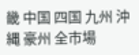畿 中国 四国 九州 沖縄 豪州 全市場